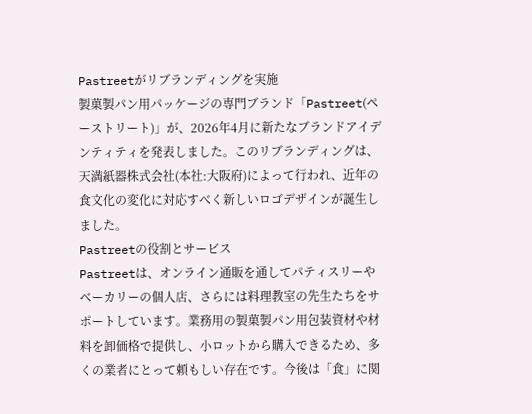Pastreetがリブランディングを実施
製菓製パン用パッケージの専門ブランド「Pastreet(ペーストリート)」が、2026年4月に新たなブランドアイデンティティを発表しました。このリブランディングは、天満紙器株式会社(本社:大阪府)によって行われ、近年の食文化の変化に対応すべく新しいロゴデザインが誕生しました。
Pastreetの役割とサービス
Pastreetは、オンライン通販を通してパティスリーやベーカリーの個人店、さらには料理教室の先生たちをサポートしています。業務用の製菓製パン用包装資材や材料を卸価格で提供し、小ロットから購入できるため、多くの業者にとって頼もしい存在です。今後は「食」に関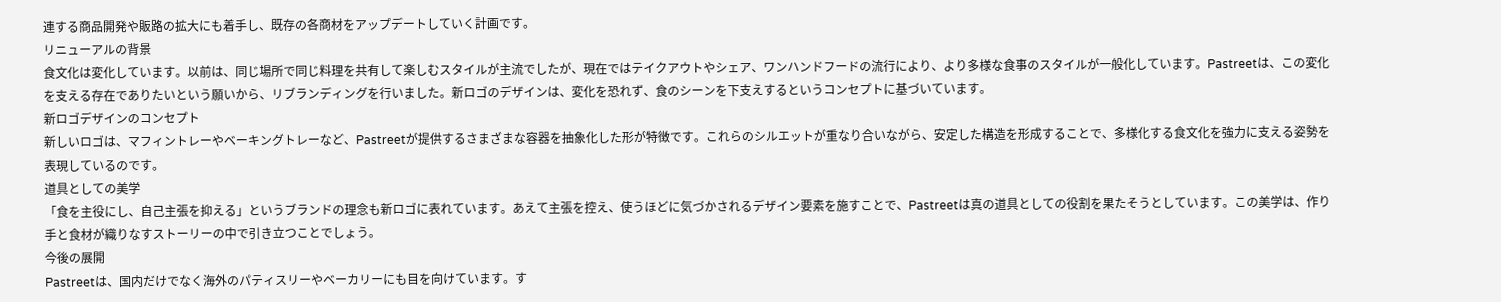連する商品開発や販路の拡大にも着手し、既存の各商材をアップデートしていく計画です。
リニューアルの背景
食文化は変化しています。以前は、同じ場所で同じ料理を共有して楽しむスタイルが主流でしたが、現在ではテイクアウトやシェア、ワンハンドフードの流行により、より多様な食事のスタイルが一般化しています。Pastreetは、この変化を支える存在でありたいという願いから、リブランディングを行いました。新ロゴのデザインは、変化を恐れず、食のシーンを下支えするというコンセプトに基づいています。
新ロゴデザインのコンセプト
新しいロゴは、マフィントレーやベーキングトレーなど、Pastreetが提供するさまざまな容器を抽象化した形が特徴です。これらのシルエットが重なり合いながら、安定した構造を形成することで、多様化する食文化を強力に支える姿勢を表現しているのです。
道具としての美学
「食を主役にし、自己主張を抑える」というブランドの理念も新ロゴに表れています。あえて主張を控え、使うほどに気づかされるデザイン要素を施すことで、Pastreetは真の道具としての役割を果たそうとしています。この美学は、作り手と食材が織りなすストーリーの中で引き立つことでしょう。
今後の展開
Pastreetは、国内だけでなく海外のパティスリーやベーカリーにも目を向けています。す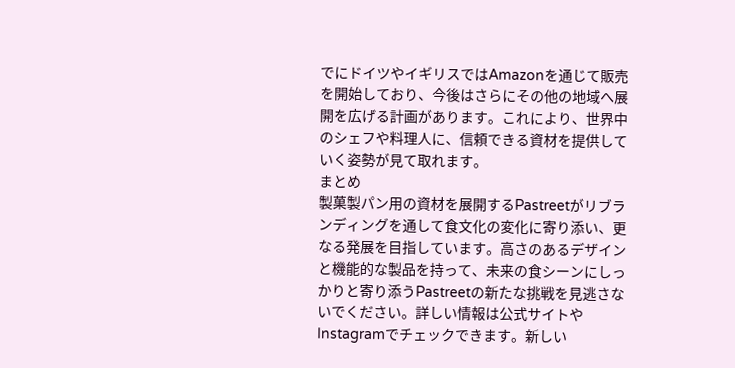でにドイツやイギリスではAmazonを通じて販売を開始しており、今後はさらにその他の地域へ展開を広げる計画があります。これにより、世界中のシェフや料理人に、信頼できる資材を提供していく姿勢が見て取れます。
まとめ
製菓製パン用の資材を展開するPastreetがリブランディングを通して食文化の変化に寄り添い、更なる発展を目指しています。高さのあるデザインと機能的な製品を持って、未来の食シーンにしっかりと寄り添うPastreetの新たな挑戦を見逃さないでください。詳しい情報は公式サイトやInstagramでチェックできます。新しい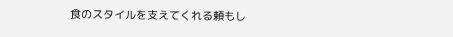食のスタイルを支えてくれる頼もし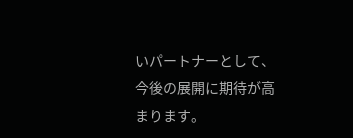いパートナーとして、今後の展開に期待が高まります。